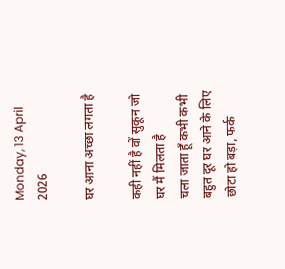Monday, 13 April 2026

घर आना अच्छा लगता है

कही नहीं है वों सुकून जो घर मैं मिलता है
चला जाता हूँ कभी कभी बहुत दूर घर आने के लिए
छोटा हो बड़ा, फर्क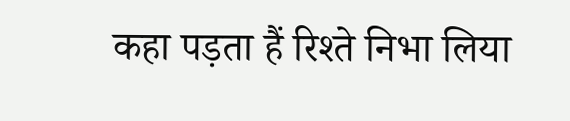कहा पड़ता हैं रिश्ते निभा लिया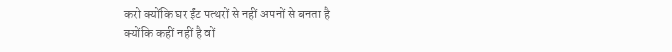करो क्योंकि घर ईंट पत्थरों से नहीं अपनों से बनता है
क्योंकि कहीं नहीं है वों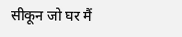सीकून जो घर मैं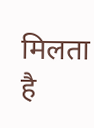मिलता है